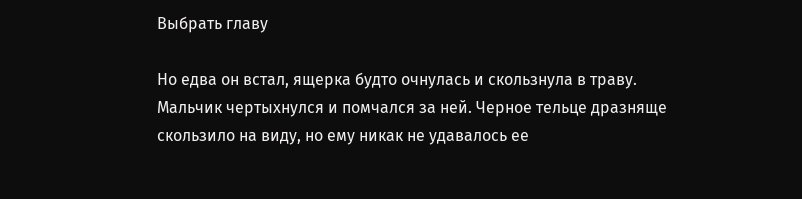Выбрать главу

Но едва он встал, ящерка будто очнулась и скользнула в траву. Мальчик чертыхнулся и помчался за ней. Черное тельце дразняще скользило на виду, но ему никак не удавалось ее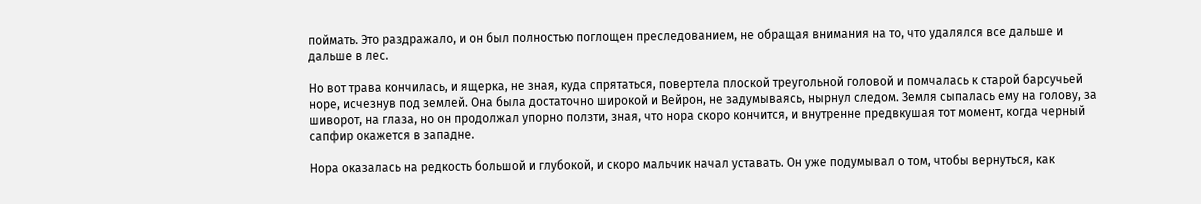поймать. Это раздражало, и он был полностью поглощен преследованием, не обращая внимания на то, что удалялся все дальше и дальше в лес.

Но вот трава кончилась, и ящерка, не зная, куда спрятаться, повертела плоской треугольной головой и помчалась к старой барсучьей норе, исчезнув под землей. Она была достаточно широкой и Вейрон, не задумываясь, нырнул следом. Земля сыпалась ему на голову, за шиворот, на глаза, но он продолжал упорно ползти, зная, что нора скоро кончится, и внутренне предвкушая тот момент, когда черный сапфир окажется в западне.

Нора оказалась на редкость большой и глубокой, и скоро мальчик начал уставать. Он уже подумывал о том, чтобы вернуться, как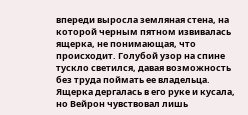впереди выросла земляная стена, на которой черным пятном извивалась ящерка, не понимающая, что происходит. Голубой узор на спине тускло светился, давая возможность без труда поймать ее владельца. Ящерка дергалась в его руке и кусала, но Вейрон чувствовал лишь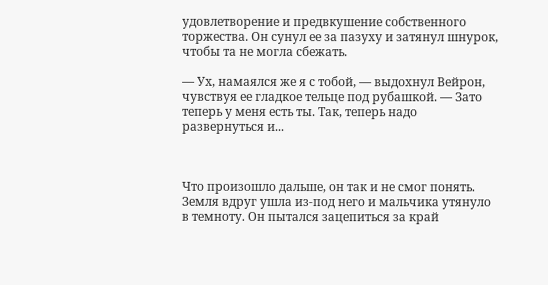удовлетворение и предвкушение собственного торжества. Он сунул ее за пазуху и затянул шнурок, чтобы та не могла сбежать.

— Ух, намаялся же я с тобой, — выдохнул Вейрон, чувствуя ее гладкое тельце под рубашкой. — Зато теперь у меня есть ты. Так, теперь надо развернуться и...



Что произошло дальше, он так и не смог понять. Земля вдруг ушла из-под него и мальчика утянуло в темноту. Он пытался зацепиться за край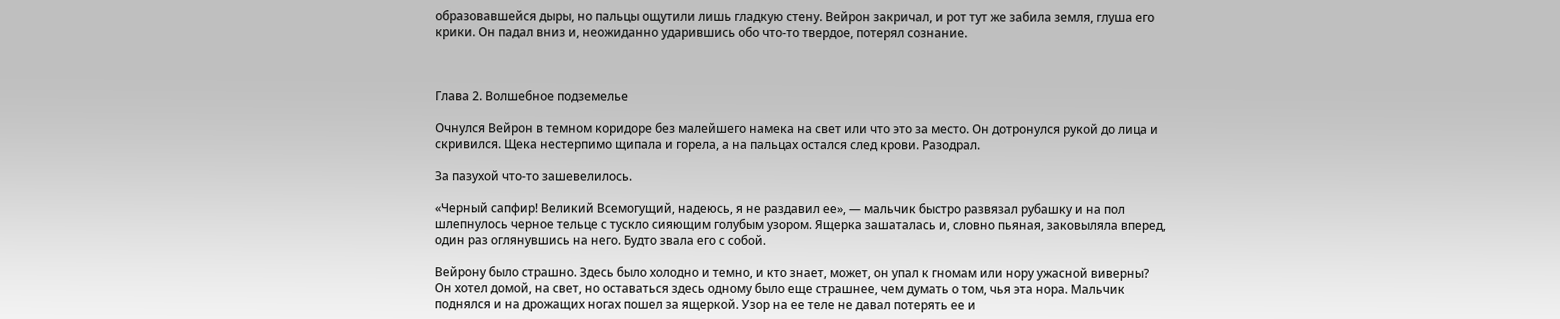образовавшейся дыры, но пальцы ощутили лишь гладкую стену. Вейрон закричал, и рот тут же забила земля, глуша его крики. Он падал вниз и, неожиданно ударившись обо что-то твердое, потерял сознание.



Глава 2. Волшебное подземелье

Очнулся Вейрон в темном коридоре без малейшего намека на свет или что это за место. Он дотронулся рукой до лица и скривился. Щека нестерпимо щипала и горела, а на пальцах остался след крови. Разодрал.

За пазухой что-то зашевелилось.

«Черный сапфир! Великий Всемогущий, надеюсь, я не раздавил ее», — мальчик быстро развязал рубашку и на пол шлепнулось черное тельце с тускло сияющим голубым узором. Ящерка зашаталась и, словно пьяная, заковыляла вперед, один раз оглянувшись на него. Будто звала его с собой.

Вейрону было страшно. Здесь было холодно и темно, и кто знает, может, он упал к гномам или нору ужасной виверны? Он хотел домой, на свет, но оставаться здесь одному было еще страшнее, чем думать о том, чья эта нора. Мальчик поднялся и на дрожащих ногах пошел за ящеркой. Узор на ее теле не давал потерять ее и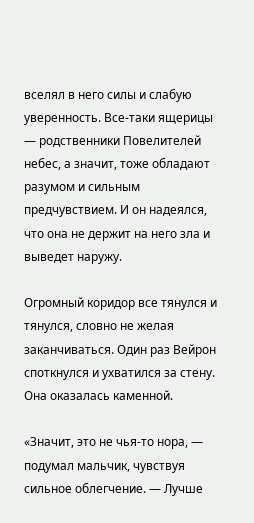вселял в него силы и слабую уверенность. Все-таки ящерицы — родственники Повелителей небес, а значит, тоже обладают разумом и сильным предчувствием. И он надеялся, что она не держит на него зла и выведет наружу.

Огромный коридор все тянулся и тянулся, словно не желая заканчиваться. Один раз Вейрон споткнулся и ухватился за стену. Она оказалась каменной.

«Значит, это не чья-то нора, — подумал мальчик, чувствуя сильное облегчение. — Лучше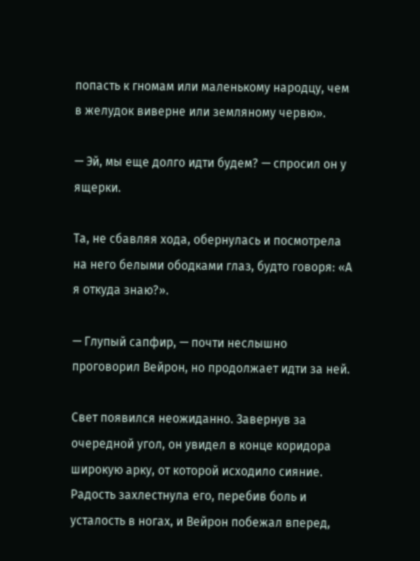попасть к гномам или маленькому народцу, чем в желудок виверне или земляному червю».

— Эй, мы еще долго идти будем? — спросил он у ящерки.

Та, не сбавляя хода, обернулась и посмотрела на него белыми ободками глаз, будто говоря: «А я откуда знаю?».

— Глупый сапфир, — почти неслышно проговорил Вейрон, но продолжает идти за ней.

Свет появился неожиданно. Завернув за очередной угол, он увидел в конце коридора широкую арку, от которой исходило сияние. Радость захлестнула его, перебив боль и усталость в ногах, и Вейрон побежал вперед,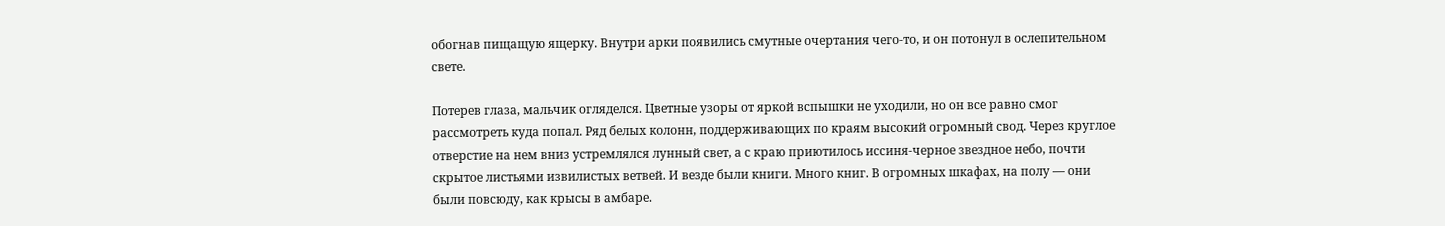обогнав пищащую ящерку. Внутри арки появились смутные очертания чего-то, и он потонул в ослепительном свете.

Потерев глаза, мальчик огляделся. Цветные узоры от яркой вспышки не уходили, но он все равно смог рассмотреть куда попал. Ряд белых колонн, поддерживающих по краям высокий огромный свод. Через круглое отверстие на нем вниз устремлялся лунный свет, а с краю приютилось иссиня-черное звездное небо, почти скрытое листьями извилистых ветвей. И везде были книги. Много книг. В огромных шкафах, на полу — они были повсюду, как крысы в амбаре.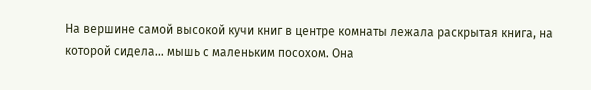На вершине самой высокой кучи книг в центре комнаты лежала раскрытая книга, на которой сидела... мышь с маленьким посохом. Она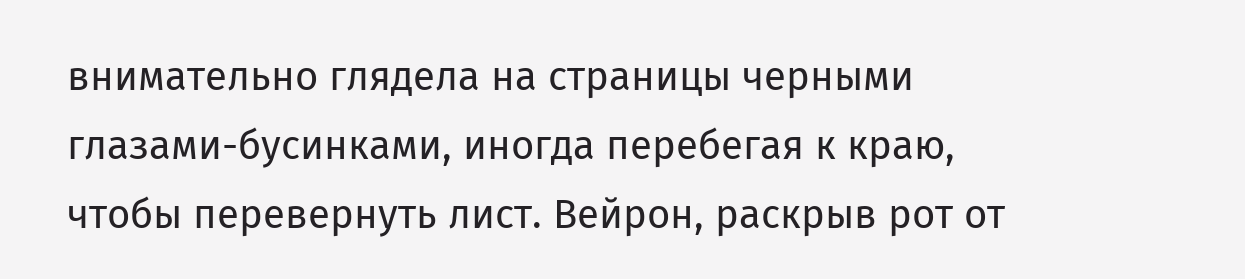внимательно глядела на страницы черными глазами-бусинками, иногда перебегая к краю, чтобы перевернуть лист. Вейрон, раскрыв рот от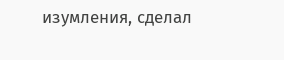изумления, сделал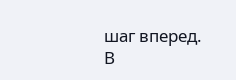шаг вперед. В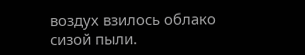воздух взилось облако сизой пыли.